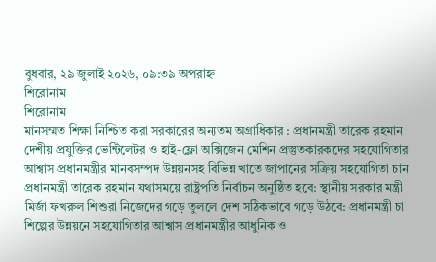বুধবার, ২৯ জুলাই ২০২৬, ০৯:৩৯ অপরাহ্ন
শিরোনাম
শিরোনাম
মানসম্মত শিক্ষা নিশ্চিত করা সরকারের অন্যতম অগ্রাধিকার : প্রধানমন্ত্রী তারেক রহমান দেশীয় প্রযুক্তির ভেন্টিলেটর ও হাই-ফ্লো অক্সিজেন মেশিন প্রস্তুতকারকদের সহযোগিতার আশ্বাস প্রধানমন্ত্রীর মানবসম্পদ উন্নয়নসহ বিভিন্ন খাতে জাপানের সক্রিয় সহযোগিতা চান প্রধানমন্ত্রী তারেক রহমান যথাসময়ে রাষ্ট্রপতি নির্বাচন অনুষ্ঠিত হবে: স্থানীয় সরকার মন্ত্রী মির্জা ফখরুল শিশুরা নিজেদের গড়ে তুললে দেশ সঠিকভাবে গড়ে উঠবে: প্রধানমন্ত্রী চা শিল্পের উন্নয়নে সহযোগিতার আশ্বাস প্রধানমন্ত্রীর আধুনিক ও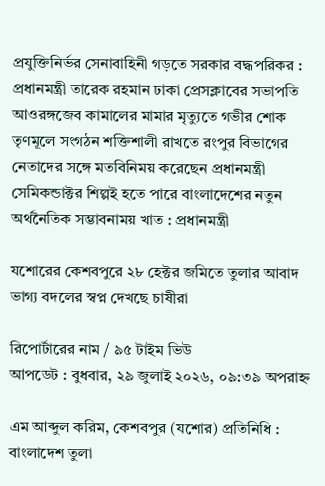প্রযুক্তিনির্ভর সেনাবাহিনী গড়তে সরকার বদ্ধপরিকর : প্রধানমন্ত্রী তারেক রহমান ঢাকা প্রেসক্লাবের সভাপতি আওরঙ্গজেব কামালের মামার মৃত্যুতে গভীর শোক তৃণমূলে সংগঠন শক্তিশালী রাখতে রংপুর বিভাগের নেতাদের সঙ্গে মতবিনিময় করেছেন প্রধানমন্ত্রী সেমিকন্ডাক্টর শিল্পই হতে পারে বাংলাদেশের নতুন অর্থনৈতিক সম্ভাবনাময় খাত : প্রধানমন্ত্রী

যশোরের কেশবপুরে ২৮ হেক্টর জমিতে তুলার আবাদ ভাগ্য বদলের স্বপ্ন দেখছে চাষীরা

রিপোর্টারের নাম / ৯৫ টাইম ভিউ
আপডেট : বুধবার, ২৯ জুলাই ২০২৬, ০৯:৩৯ অপরাহ্ন

এম আব্দুল করিম, কেশবপুর (যশোর) প্রতিনিধি : বাংলাদেশ তুলা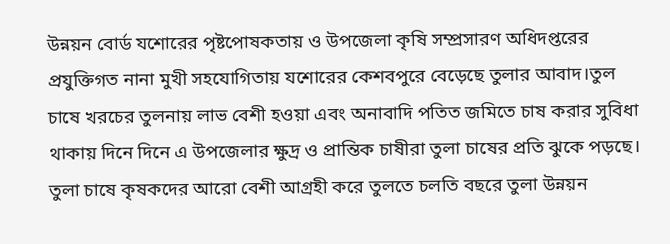উন্নয়ন বোর্ড যশোরের পৃষ্টপোষকতায় ও উপজেলা কৃষি সম্প্রসারণ অধিদপ্তরের প্রযুক্তিগত নানা মুখী সহযোগিতায় যশোরের কেশবপুরে বেড়েছে তুলার আবাদ।তুল চাষে খরচের তুলনায় লাভ বেশী হওয়া এবং অনাবাদি পতিত জমিতে চাষ করার সুবিধা থাকায় দিনে দিনে এ উপজেলার ক্ষুদ্র ও প্রান্তিক চাষীরা তুলা চাষের প্রতি ঝুকে পড়ছে। তুলা চাষে কৃষকদের আরো বেশী আগ্রহী করে তুলতে চলতি বছরে তুলা উন্নয়ন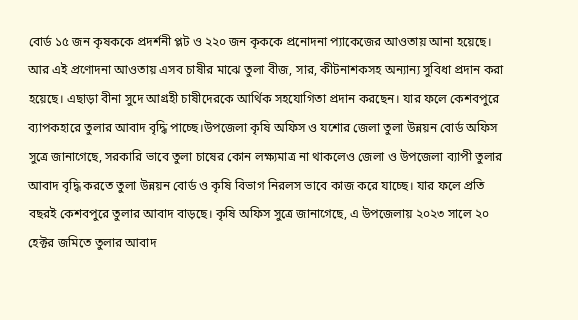বোর্ড ১৫ জন কৃষককে প্রদর্শনী প্লট ও ২২০ জন কৃককে প্রনোদনা প্যাকেজের আওতায় আনা হয়েছে। আর এই প্রণোদনা আওতায় এসব চাষীর মাঝে তুলা বীজ, সার, কীটনাশকসহ অন্যান্য সুবিধা প্রদান করা হয়েছে। এছাড়া বীনা সুদে আগ্রহী চাষীদেরকে আর্থিক সহযোগিতা প্রদান করছেন। যার ফলে কেশবপুরে ব্যাপকহারে তুলার আবাদ বৃদ্ধি পাচ্ছে।উপজেলা কৃষি অফিস ও যশোর জেলা তুলা উন্নয়ন বোর্ড অফিস সুত্রে জানাগেছে, সরকারি ভাবে তুলা চাষের কোন লক্ষ্যমাত্র না থাকলেও জেলা ও উপজেলা ব্যাপী তুলার আবাদ বৃদ্ধি করতে তুলা উন্নয়ন বোর্ড ও কৃষি বিভাগ নিরলস ভাবে কাজ করে যাচ্ছে। যার ফলে প্রতি বছরই কেশবপুরে তুলার আবাদ বাড়ছে। কৃষি অফিস সুত্রে জানাগেছে, এ উপজেলায় ২০২৩ সালে ২০ হেক্টর জমিতে তুলার আবাদ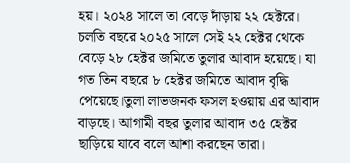হয়। ২০২৪ সালে তা বেড়ে দাঁড়ায় ২২ হেক্টরে। চলতি বছরে ২০২৫ সালে সেই ২২ হেক্টর থেকে বেড়ে ২৮ হেক্টর জমিতে তুলার আবাদ হয়েছে। যা গত তিন বছরে ৮ হেক্টর জমিতে আবাদ বৃদ্ধি পেয়েছে।তুলা লাভজনক ফসল হওয়ায় এর আবাদ বাড়ছে। আগামী বছর তুলার আবাদ ৩৫ হেক্টর ছাড়িয়ে যাবে বলে আশা করছেন তারা।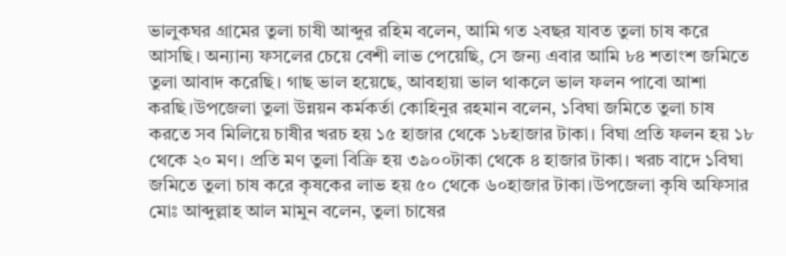ভালুকঘর গ্রামের তুলা চাষী আব্দুর রহিম বলেন, আমি গত ২বছর যাবত তুলা চাষ করে আসছি। অন্যান্য ফসলের চেয়ে বেশী লাভ পেয়েছি, সে জন্য এবার আমি ৮৪ শতাংশ জমিতে তুলা আবাদ করেছি। গাছ ভাল হয়েছে, আবহায়া ভাল থাকলে ভাল ফলন পাবো আশা করছি।উপজেলা তুলা উন্নয়ন কর্মকর্তা কোহিনুর রহমান বলেন, ১বিঘা জমিতে তুলা চাষ করতে সব মিলিয়ে চাষীর খরচ হয় ১৫ হাজার থেকে ১৮হাজার টাকা। বিঘা প্রতি ফলন হয় ১৮ থেকে ২০ মণ। প্রতি মণ তুলা বিক্রি হয় ৩৯০০টাকা থেকে ৪ হাজার টাকা। খরচ বাদে ১বিঘা জমিতে তুলা চাষ করে কৃষকের লাভ হয় ৫০ থেকে ৬০হাজার টাকা।উপজেলা কৃষি অফিসার মোঃ আব্দুল্লাহ আল মামুন বলেন, তুলা চাষের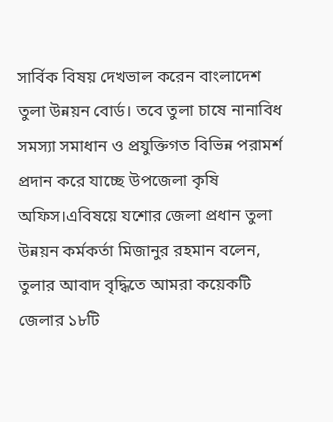সার্বিক বিষয় দেখভাল করেন বাংলাদেশ তুলা উন্নয়ন বোর্ড। তবে তুলা চাষে নানাবিধ সমস্যা সমাধান ও প্রযুক্তিগত বিভিন্ন পরামর্শ প্রদান করে যাচ্ছে উপজেলা কৃষি অফিস।এবিষয়ে যশোর জেলা প্রধান তুলা উন্নয়ন কর্মকর্তা মিজানুর রহমান বলেন, তুলার আবাদ বৃদ্ধিতে আমরা কয়েকটি জেলার ১৮টি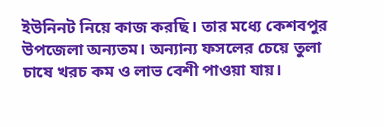ইউনিনট নিয়ে কাজ করছি। তার মধ্যে কেশবপুর উপজেলা অন্যতম। অন্যান্য ফসলের চেয়ে তুলা চাষে খরচ কম ও লাভ বেশী পাওয়া যায়।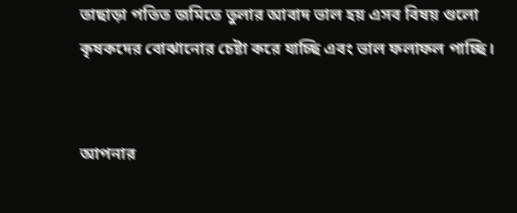তাছাড়া পতিত জমিতে তুলার আবাদ ভাল হয় এসব বিষয় গুলো কৃষকদের বোঝানোর চেষ্টা করে যাচ্ছি এবং ভাল ফলাফল পাচ্ছি।


আপনার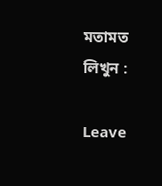মতামত লিখুন :

Leave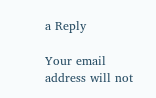a Reply

Your email address will not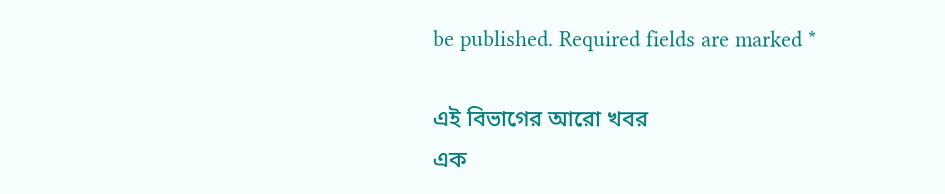be published. Required fields are marked *

এই বিভাগের আরো খবর
এক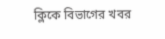ক্লিকে বিভাগের খবর